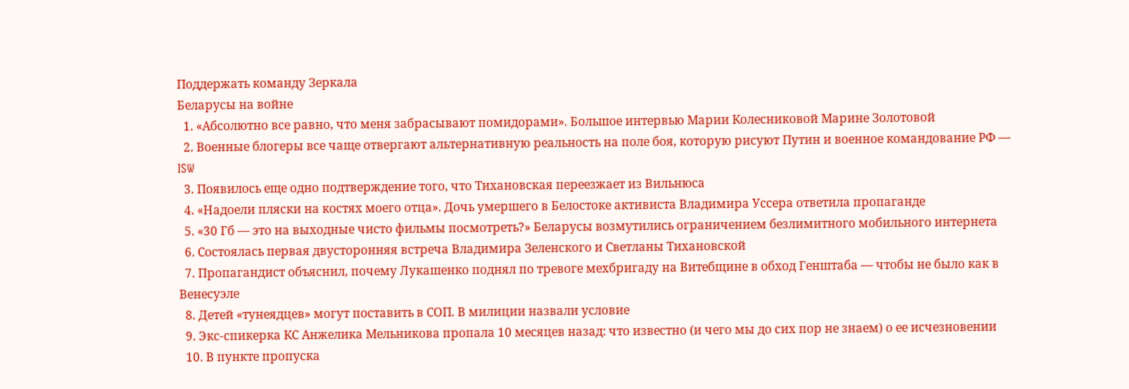Поддержать команду Зеркала
Беларусы на войне
  1. «Абсолютно все равно, что меня забрасывают помидорами». Большое интервью Марии Колесниковой Марине Золотовой
  2. Военные блогеры все чаще отвергают альтернативную реальность на поле боя, которую рисуют Путин и военное командование РФ — ISW
  3. Появилось еще одно подтверждение того, что Тихановская переезжает из Вильнюса
  4. «Надоели пляски на костях моего отца». Дочь умершего в Белостоке активиста Владимира Уссера ответила пропаганде
  5. «30 Гб — это на выходные чисто фильмы посмотреть?» Беларусы возмутились ограничением безлимитного мобильного интернета
  6. Состоялась первая двусторонняя встреча Владимира Зеленского и Светланы Тихановской
  7. Пропагандист объяснил, почему Лукашенко поднял по тревоге мехбригаду на Витебщине в обход Генштаба — чтобы не было как в Венесуэле
  8. Детей «тунеядцев» могут поставить в СОП. В милиции назвали условие
  9. Экс-спикерка КС Анжелика Мельникова пропала 10 месяцев назад: что известно (и чего мы до сих пор не знаем) о ее исчезновении
  10. В пункте пропуска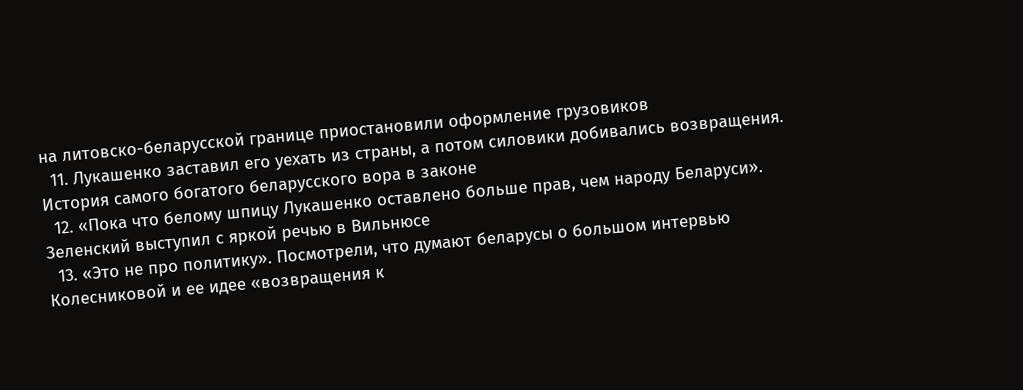на литовско-беларусской границе приостановили оформление грузовиков
  11. Лукашенко заставил его уехать из страны, а потом силовики добивались возвращения. История самого богатого беларусского вора в законе
  12. «Пока что белому шпицу Лукашенко оставлено больше прав, чем народу Беларуси». Зеленский выступил с яркой речью в Вильнюсе
  13. «Это не про политику». Посмотрели, что думают беларусы о большом интервью Колесниковой и ее идее «возвращения к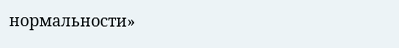нормальности»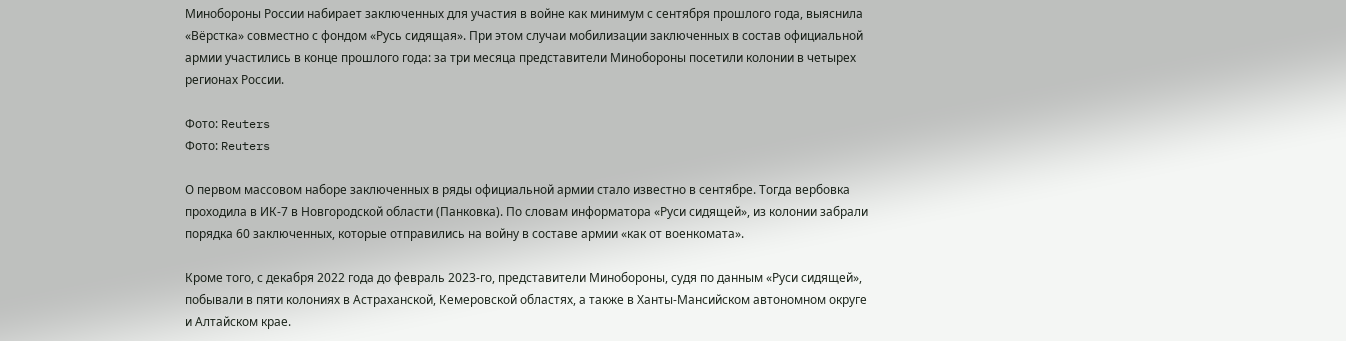Минобороны России набирает заключенных для участия в войне как минимум с сентября прошлого года, выяснила «Вёрстка» совместно с фондом «Русь сидящая». При этом случаи мобилизации заключенных в состав официальной армии участились в конце прошлого года: за три месяца представители Минобороны посетили колонии в четырех регионах России.

Фото: Reuters
Фото: Reuters

О первом массовом наборе заключенных в ряды официальной армии стало известно в сентябре. Тогда вербовка проходила в ИК-7 в Новгородской области (Панковка). По словам информатора «Руси сидящей», из колонии забрали порядка 60 заключенных, которые отправились на войну в составе армии «как от военкомата».

Кроме того, с декабря 2022 года до февраль 2023-го, представители Минобороны, судя по данным «Руси сидящей», побывали в пяти колониях в Астраханской, Кемеровской областях, а также в Ханты-Мансийском автономном округе и Алтайском крае.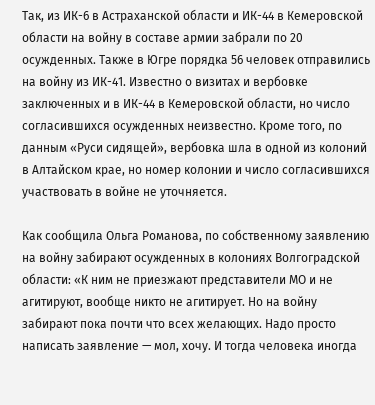Так, из ИК-6 в Астраханской области и ИК-44 в Кемеровской области на войну в составе армии забрали по 20 осужденных. Также в Югре порядка 56 человек отправились на войну из ИК-41. Известно о визитах и вербовке заключенных и в ИК-44 в Кемеровской области, но число согласившихся осужденных неизвестно. Кроме того, по данным «Руси сидящей», вербовка шла в одной из колоний в Алтайском крае, но номер колонии и число согласившихся участвовать в войне не уточняется.

Как сообщила Ольга Романова, по собственному заявлению на войну забирают осужденных в колониях Волгоградской области: «К ним не приезжают представители МО и не агитируют, вообще никто не агитирует. Но на войну забирают пока почти что всех желающих. Надо просто написать заявление — мол, хочу. И тогда человека иногда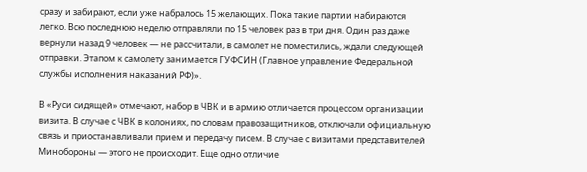сразу и забирают, если уже набралось 15 желающих. Пока такие партии набираются легко. Всю последнюю неделю отправляли по 15 человек раз в три дня. Один раз даже вернули назад 9 человек — не рассчитали, в самолет не поместились, ждали следующей отправки. Этапом к самолету занимается ГУФСИН (Главное управление Федеральной службы исполнения наказаний РФ)».

В «Руси сидящей» отмечают, набор в ЧВК и в армию отличается процессом организации визита. В случае с ЧВК в колониях, по словам правозащитников, отключали официальную связь и приостанавливали прием и передачу писем. В случае с визитами представителей Минобороны — этого не происходит. Еще одно отличие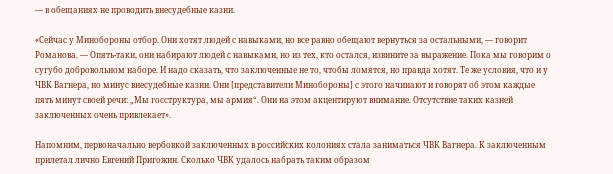— в обещаниях не проводить внесудебные казни.

«Сейчас у Минобороны отбор. Они хотят людей с навыками, но все равно обещают вернуться за остальными, — говорит Романова. — Опять-таки, они набирают людей с навыками, но из тех, кто остался, извините за выражение. Пока мы говорим о сугубо добровольном наборе. И надо сказать, что заключенные не то, чтобы ломятся, но правда хотят. Те же условия, что и у ЧВК Вагнера, но минус внесудебные казни. Они [представители Минобороны] с этого начинают и говорят об этом каждые пять минут своей речи: „Мы госструктура, мы армия“. Они на этом акцентируют внимание. Отсутствие таких казней заключенных очень привлекает».

Напомним, первоначально вербовкой заключенных в российских колониях стала заниматься ЧВК Вагнера. К заключенным прилетал лично Евгений Пригожин. Сколько ЧВК удалось набрать таким образом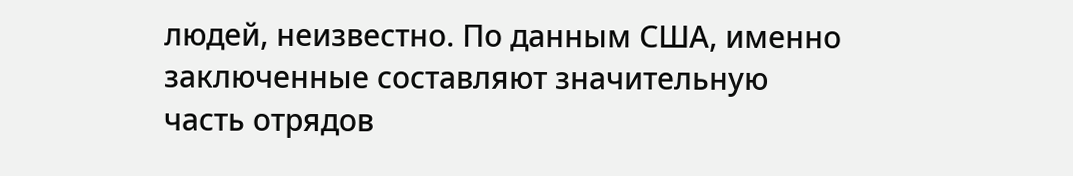людей, неизвестно. По данным США, именно заключенные составляют значительную часть отрядов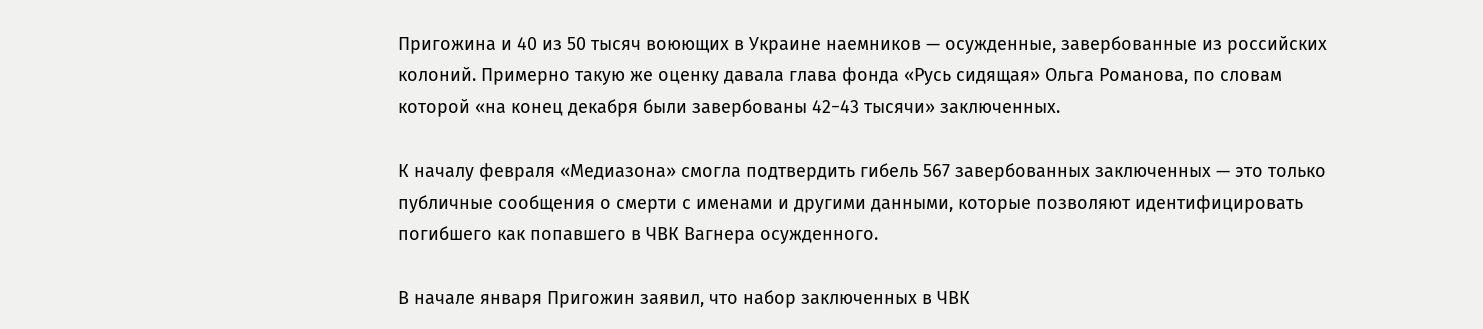Пригожина и 40 из 50 тысяч воюющих в Украине наемников — осужденные, завербованные из российских колоний. Примерно такую же оценку давала глава фонда «Русь сидящая» Ольга Романова, по словам которой «на конец декабря были завербованы 42−43 тысячи» заключенных.

К началу февраля «Медиазона» смогла подтвердить гибель 567 завербованных заключенных — это только публичные сообщения о смерти с именами и другими данными, которые позволяют идентифицировать погибшего как попавшего в ЧВК Вагнера осужденного.

В начале января Пригожин заявил, что набор заключенных в ЧВК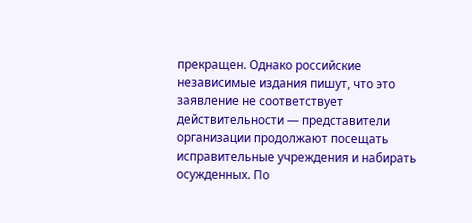прекращен. Однако российские независимые издания пишут, что это заявление не соответствует действительности — представители организации продолжают посещать исправительные учреждения и набирать осужденных. По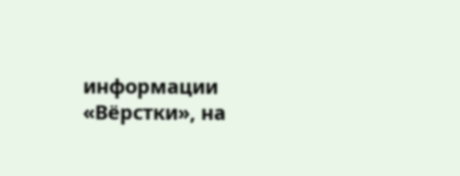информации «Вёрстки», на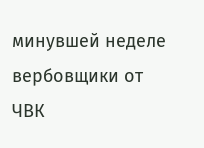минувшей неделе вербовщики от ЧВК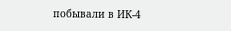побывали в ИК-4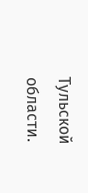Тульской области.